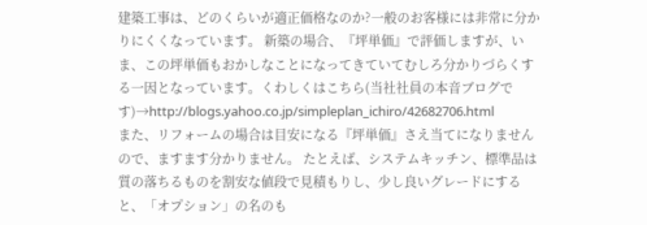建築工事は、どのくらいが適正価格なのか?一般のお客様には非常に分かりにくくなっています。 新築の場合、『坪単価』で評価しますが、いま、この坪単価もおかしなことになってきていてむしろ分かりづらくする一因となっています。くわしくはこちら(当社社員の本音ブログです)→http://blogs.yahoo.co.jp/simpleplan_ichiro/42682706.html
また、リフォームの場合は目安になる『坪単価』さえ当てになりませんので、ますます分かりません。 たとえば、システムキッチン、標準品は質の落ちるものを割安な値段で見積もりし、少し良いグレードにすると、「オプション」の名のも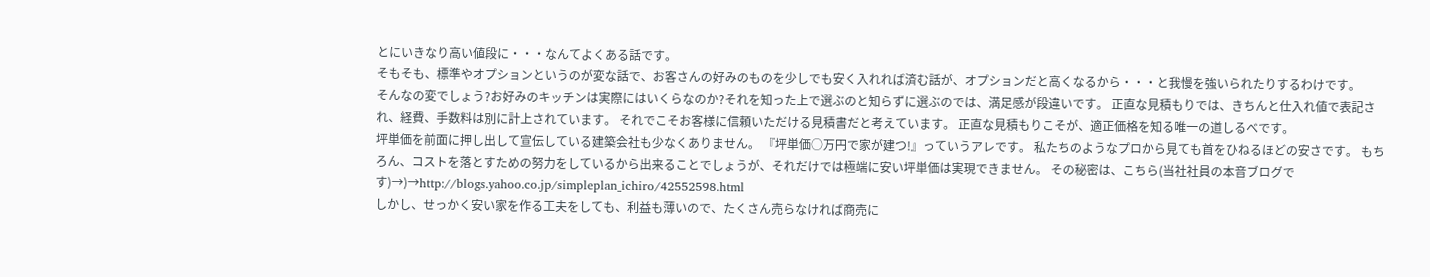とにいきなり高い値段に・・・なんてよくある話です。
そもそも、標準やオプションというのが変な話で、お客さんの好みのものを少しでも安く入れれば済む話が、オプションだと高くなるから・・・と我慢を強いられたりするわけです。
そんなの変でしょう?お好みのキッチンは実際にはいくらなのか?それを知った上で選ぶのと知らずに選ぶのでは、満足感が段違いです。 正直な見積もりでは、きちんと仕入れ値で表記され、経費、手数料は別に計上されています。 それでこそお客様に信頼いただける見積書だと考えています。 正直な見積もりこそが、適正価格を知る唯一の道しるべです。
坪単価を前面に押し出して宣伝している建築会社も少なくありません。 『坪単価○万円で家が建つ!』っていうアレです。 私たちのようなプロから見ても首をひねるほどの安さです。 もちろん、コストを落とすための努力をしているから出来ることでしょうが、それだけでは極端に安い坪単価は実現できません。 その秘密は、こちら(当社社員の本音ブログです)→)→http://blogs.yahoo.co.jp/simpleplan_ichiro/42552598.html
しかし、せっかく安い家を作る工夫をしても、利益も薄いので、たくさん売らなければ商売に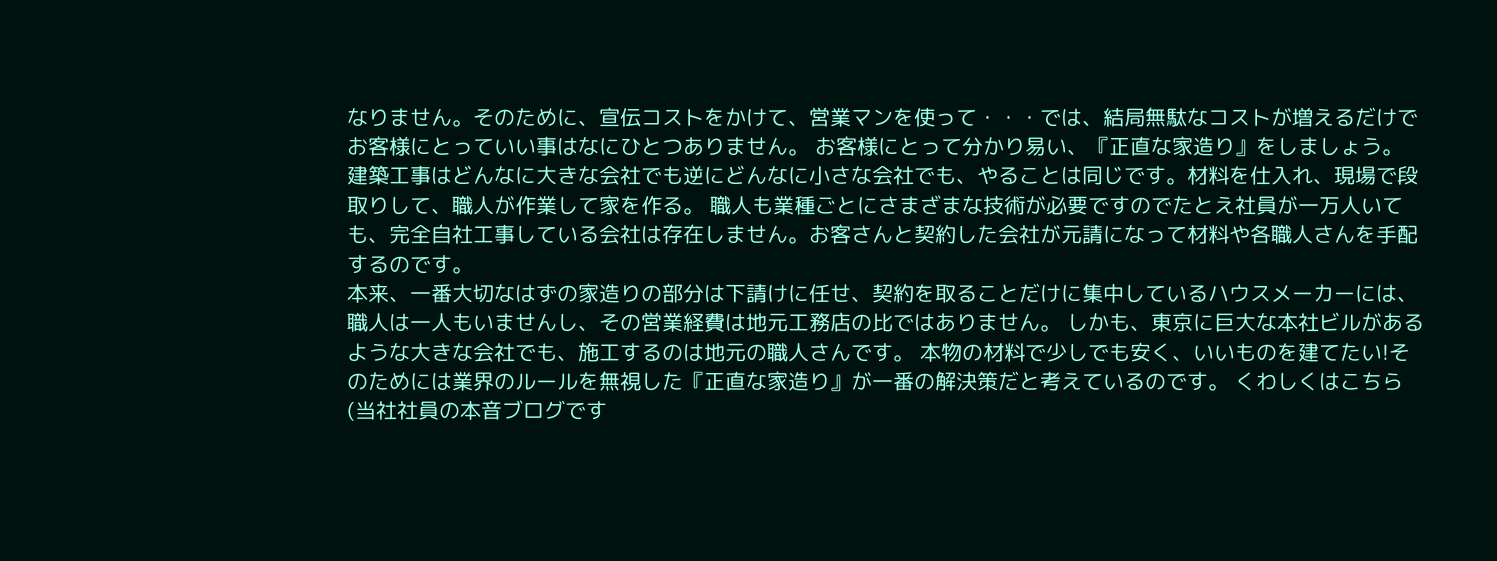なりません。そのために、宣伝コストをかけて、営業マンを使って・・・では、結局無駄なコストが増えるだけでお客様にとっていい事はなにひとつありません。 お客様にとって分かり易い、『正直な家造り』をしましょう。
建築工事はどんなに大きな会社でも逆にどんなに小さな会社でも、やることは同じです。材料を仕入れ、現場で段取りして、職人が作業して家を作る。 職人も業種ごとにさまざまな技術が必要ですのでたとえ社員が一万人いても、完全自社工事している会社は存在しません。お客さんと契約した会社が元請になって材料や各職人さんを手配するのです。
本来、一番大切なはずの家造りの部分は下請けに任せ、契約を取ることだけに集中しているハウスメーカーには、職人は一人もいませんし、その営業経費は地元工務店の比ではありません。 しかも、東京に巨大な本社ビルがあるような大きな会社でも、施工するのは地元の職人さんです。 本物の材料で少しでも安く、いいものを建てたい!そのためには業界のルールを無視した『正直な家造り』が一番の解決策だと考えているのです。 くわしくはこちら(当社社員の本音ブログです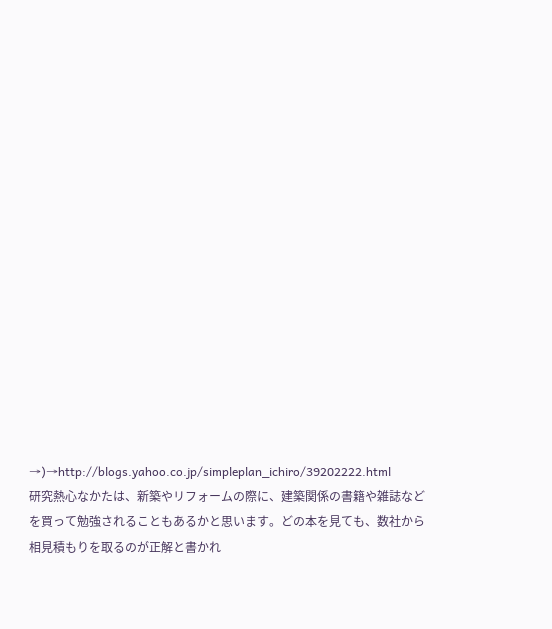→)→http://blogs.yahoo.co.jp/simpleplan_ichiro/39202222.html
研究熱心なかたは、新築やリフォームの際に、建築関係の書籍や雑誌などを買って勉強されることもあるかと思います。どの本を見ても、数社から相見積もりを取るのが正解と書かれ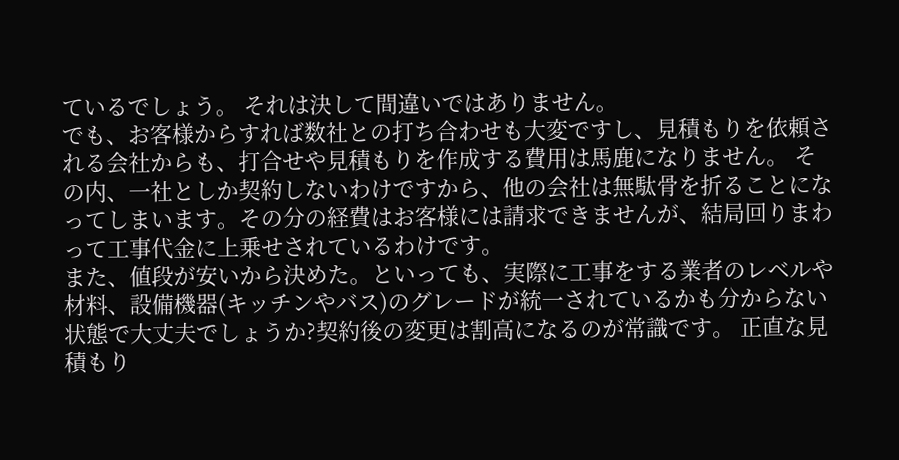ているでしょう。 それは決して間違いではありません。
でも、お客様からすれば数社との打ち合わせも大変ですし、見積もりを依頼される会社からも、打合せや見積もりを作成する費用は馬鹿になりません。 その内、一社としか契約しないわけですから、他の会社は無駄骨を折ることになってしまいます。その分の経費はお客様には請求できませんが、結局回りまわって工事代金に上乗せされているわけです。
また、値段が安いから決めた。といっても、実際に工事をする業者のレベルや材料、設備機器(キッチンやバス)のグレードが統一されているかも分からない状態で大丈夫でしょうか?契約後の変更は割高になるのが常識です。 正直な見積もり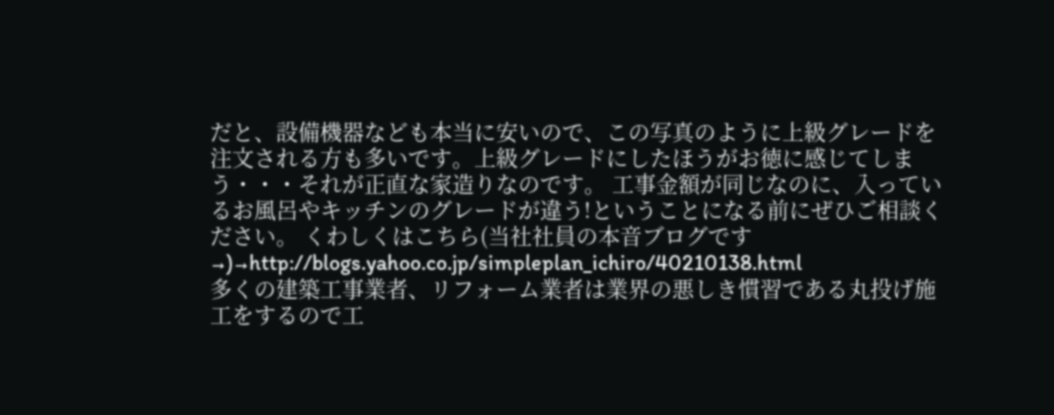だと、設備機器なども本当に安いので、この写真のように上級グレードを注文される方も多いです。上級グレードにしたほうがお徳に感じてしまう・・・それが正直な家造りなのです。 工事金額が同じなのに、入っているお風呂やキッチンのグレードが違う!ということになる前にぜひご相談ください。 くわしくはこちら(当社社員の本音ブログです→)→http://blogs.yahoo.co.jp/simpleplan_ichiro/40210138.html
多くの建築工事業者、リフォーム業者は業界の悪しき慣習である丸投げ施工をするので工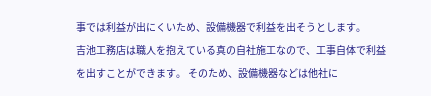事では利益が出にくいため、設備機器で利益を出そうとします。
吉池工務店は職人を抱えている真の自社施工なので、工事自体で利益を出すことができます。 そのため、設備機器などは他社に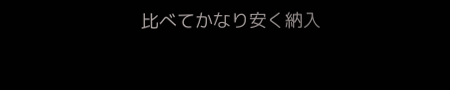比べてかなり安く納入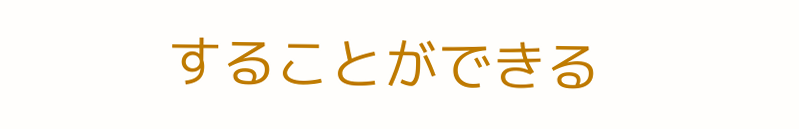することができる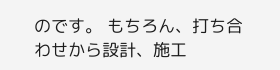のです。 もちろん、打ち合わせから設計、施工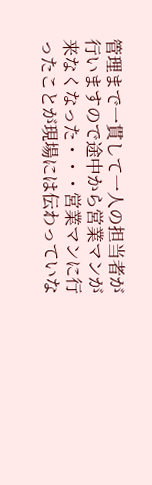管理まで一貫して一人の担当者が行いますので途中から営業マンが来なくなった・・・営業マンに行ったことが現場には伝わっていな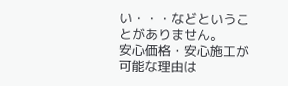い・・・などということがありません。
安心価格・安心施工が可能な理由は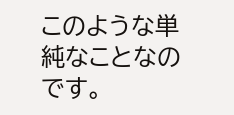このような単純なことなのです。